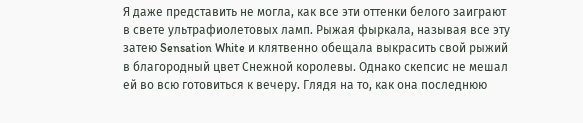Я даже представить не могла, как все эти оттенки белого заиграют в свете ультрафиолетовых ламп. Рыжая фыркала, называя все эту затею Sensation White и клятвенно обещала выкрасить свой рыжий в благородный цвет Снежной королевы. Однако скепсис не мешал ей во всю готовиться к вечеру. Глядя на то, как она последнюю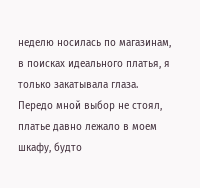неделю носилась по магазинам, в поисках идеального платья, я только закатывала глаза. Передо мной выбор не стоял, платье давно лежало в моем шкафу, будто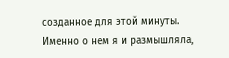созданное для этой минуты.
Именно о нем я и размышляла,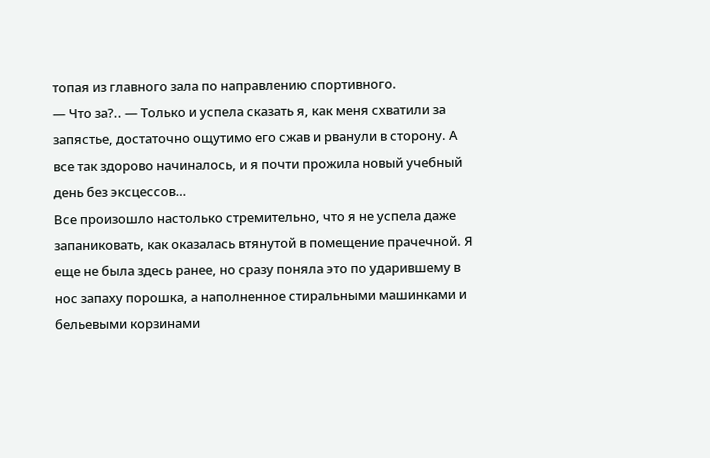топая из главного зала по направлению спортивного.
— Что за?.. — Только и успела сказать я, как меня схватили за запястье, достаточно ощутимо его сжав и рванули в сторону. А все так здорово начиналось, и я почти прожила новый учебный день без эксцессов…
Все произошло настолько стремительно, что я не успела даже запаниковать, как оказалась втянутой в помещение прачечной. Я еще не была здесь ранее, но сразу поняла это по ударившему в нос запаху порошка, а наполненное стиральными машинками и бельевыми корзинами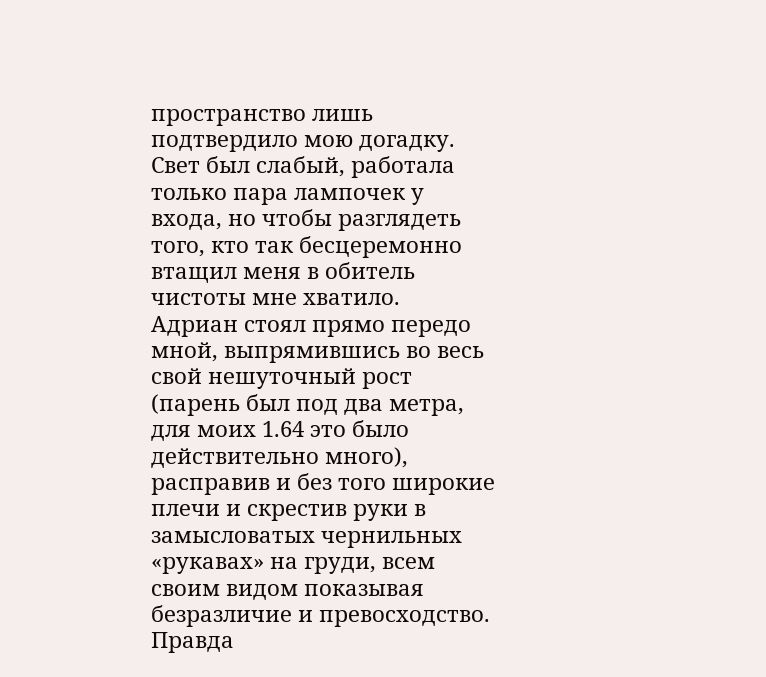пространство лишь подтвердило мою догадку. Свет был слабый, работала только пара лампочек у входа, но чтобы разглядеть того, кто так бесцеремонно втащил меня в обитель чистоты мне хватило.
Адриан стоял прямо передо мной, выпрямившись во весь свой нешуточный рост (парень был под два метра, для моих 1.64 это было действительно много), расправив и без того широкие плечи и скрестив руки в замысловатых чернильных «рукавах» на груди, всем своим видом показывая безразличие и превосходство. Правда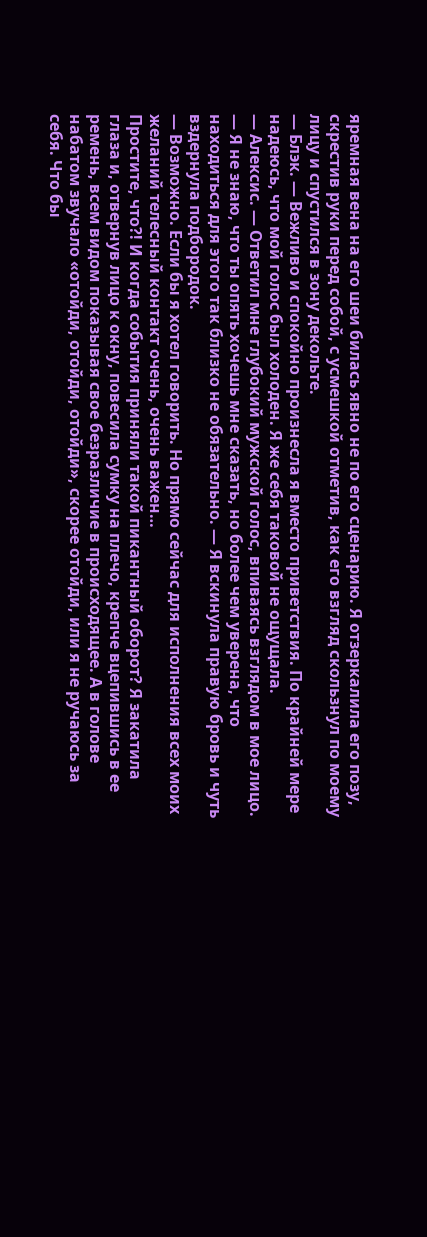яремная вена на его шеи билась явно не по его сценарию. Я отзеркалила его позу, скрестив руки перед собой, с усмешкой отметив, как его взгляд скользнул по моему лицу и спустился в зону декольте.
— Блэк. — Вежливо и спокойно произнесла я вместо приветствия. По крайней мере надеюсь, что мой голос был холоден. Я же себя таковой не ощущала.
— Алексис. — Ответил мне глубокий мужской голос, впиваясь взглядом в мое лицо.
— Я не знаю, что ты опять хочешь мне сказать, но более чем уверена, что находиться для этого так близко не обязательно. — Я вскинула правую бровь и чуть вздернула подбородок.
— Возможно. Если бы я хотел говорить. Но прямо сейчас для исполнения всех моих желаний телесный контакт очень, очень важен…
Простите, что?! И когда события приняли такой пикантный оборот? Я закатила глаза и, отвернув лицо к окну, повесила сумку на плечо, крепче вцепившись в ее ремень, всем видом показывая свое безразличие в происходящее. А в голове набатом звучало «отойди, отойди, отойди», скорее отойди, или я не ручаюсь за себя. Что бы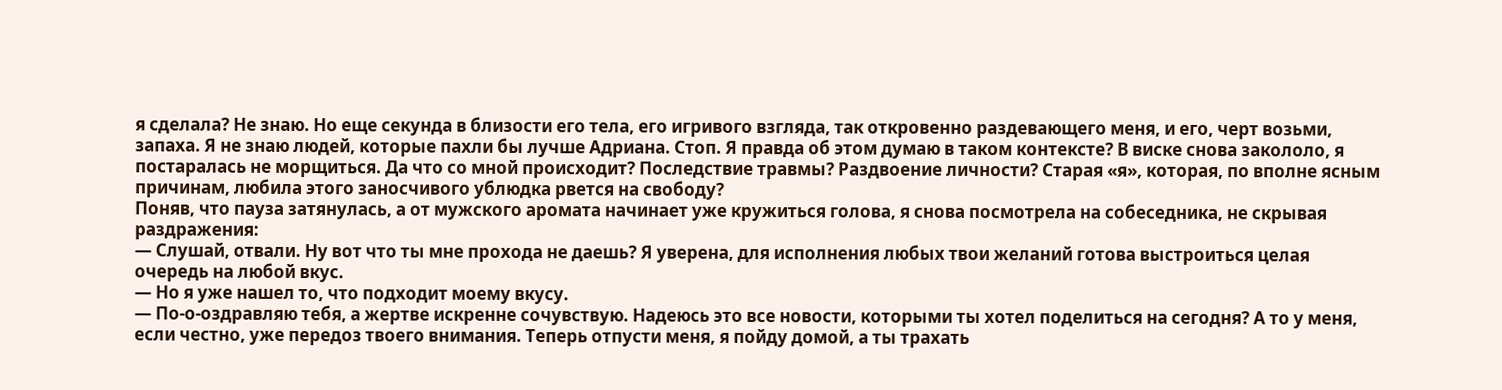я сделала? Не знаю. Но еще секунда в близости его тела, его игривого взгляда, так откровенно раздевающего меня, и его, черт возьми, запаха. Я не знаю людей, которые пахли бы лучше Адриана. Стоп. Я правда об этом думаю в таком контексте? В виске снова закололо, я постаралась не морщиться. Да что со мной происходит? Последствие травмы? Раздвоение личности? Старая «я», которая, по вполне ясным причинам, любила этого заносчивого ублюдка рвется на свободу?
Поняв, что пауза затянулась, а от мужского аромата начинает уже кружиться голова, я снова посмотрела на собеседника, не скрывая раздражения:
— Слушай, отвали. Ну вот что ты мне прохода не даешь? Я уверена, для исполнения любых твои желаний готова выстроиться целая очередь на любой вкус.
— Но я уже нашел то, что подходит моему вкусу.
— По-о-оздравляю тебя, а жертве искренне сочувствую. Надеюсь это все новости, которыми ты хотел поделиться на сегодня? А то у меня, если честно, уже передоз твоего внимания. Теперь отпусти меня, я пойду домой, а ты трахать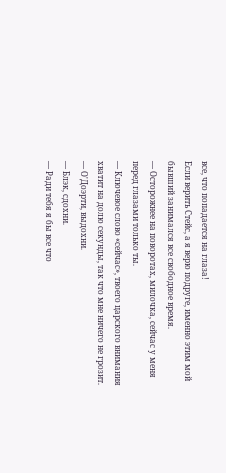все, что попадается на глаза!
Если верить Стейс, а я верю подруге, именно этим мой бывший занимался все свободное время.
— Осторожнее на поворотах, милочка, сейчас у меня перед глазами только ты.
— Ключевое слово «сейчас», твоего царского внимания хватит на долю секунды, так что мне ничего не грозит.
— О'Доэрти, выдохни.
— Блэк, сдохни.
— Ради тебя я бы все что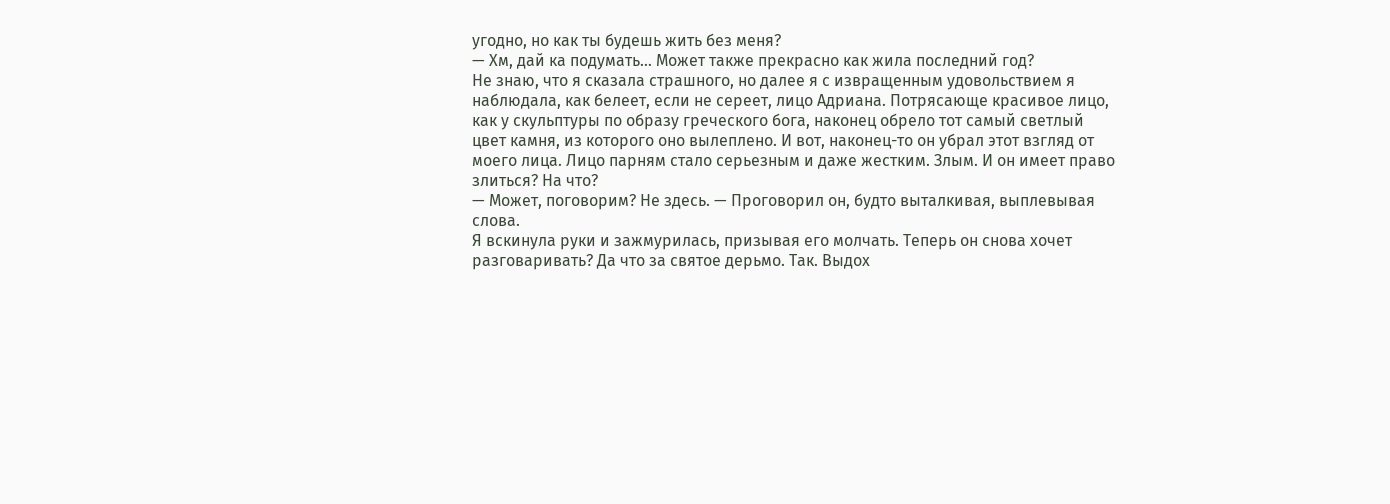угодно, но как ты будешь жить без меня?
— Хм, дай ка подумать… Может также прекрасно как жила последний год?
Не знаю, что я сказала страшного, но далее я с извращенным удовольствием я наблюдала, как белеет, если не сереет, лицо Адриана. Потрясающе красивое лицо, как у скульптуры по образу греческого бога, наконец обрело тот самый светлый цвет камня, из которого оно вылеплено. И вот, наконец-то он убрал этот взгляд от моего лица. Лицо парням стало серьезным и даже жестким. Злым. И он имеет право злиться? На что?
— Может, поговорим? Не здесь. — Проговорил он, будто выталкивая, выплевывая слова.
Я вскинула руки и зажмурилась, призывая его молчать. Теперь он снова хочет разговаривать? Да что за святое дерьмо. Так. Выдох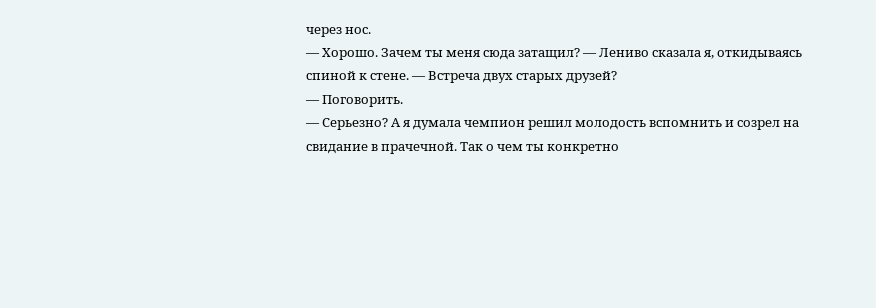через нос.
— Хорошо. Зачем ты меня сюда затащил? — Лениво сказала я, откидываясь спиной к стене. — Встреча двух старых друзей?
— Поговорить.
— Серьезно? А я думала чемпион решил молодость вспомнить и созрел на свидание в прачечной. Так о чем ты конкретно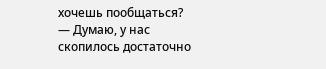хочешь пообщаться?
— Думаю, у нас скопилось достаточно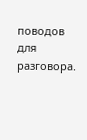поводов для разговора.